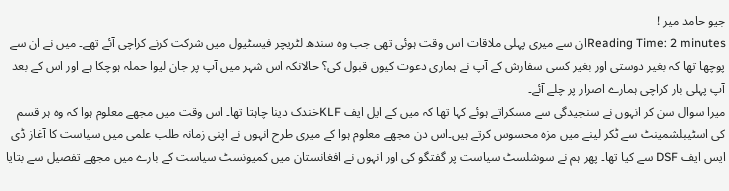جیو حامد میر !
Reading Time: 2 minutesان سے میری پہلی ملاقات اس وقت ہوئی تھی جب وہ سندھ لٹریچر فیسٹیول میں شرکت کرنے کراچی آئے تھے۔ میں نے ان سے پوچھا تھا کہ بغیر دوستی اور بغیر کسی سفارش کے آپ نے ہماری دعوت کیوں قبول کی؟ حالانکہ اس شہر میں آپ پر جان لیوا حملہ ہوچکا ہے اور اس کے بعد آپ پہلی بار کراچی ہمارے اصرار پر چلے آئے۔
میرا سوال سن کر انہوں نے سنجیدگی سے مسکراتے ہوئے کہا تھا کہ میں کے ایل ایف KLFخندک دینا چاہتا تھا۔ اس وقت میں مجھے معلوم ہوا کہ وہ ہر قسم کی اسٹیبلشمینٹ سے ٹکر لینے میں مزہ محسوس کرتے ہیں۔اس دن مجھے معلوم ہوا کے میری طرح انہوں نے اپنی زمانہ طلب علمی میں سیاست کا آغاز ڈی ایس ایف DSF سے کیا تھا۔ پھر ہم نے سوشلسٹ سیاست پر گفتگو کی اور انہوں نے افغانستان میں کمیونسٹ سیاست کے بارے میں مجھے تفصیل سے بتایا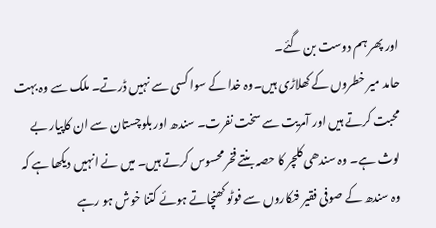اور پھر ہم دوست بن گئے۔
حامد میر خطروں کے کھلاڑی ہیں۔وہ خدا کے سوا کسی سے نہیں ڈرتے۔ ملک سے وہ بہت محبت کرتے ہیں اور آمریت سے سخت نفرت۔ سندھ اور بلوچستان سے ان کاپیار بے لوث ہے۔ وہ سندھی کلچر کا حصہ بنتے فخر محسوس کرتے ہیں۔ میں نے انہیں دیکھا ہے کہ وہ سندھ کے صوفی فقیر فنکاروں سے فوٹو کھنچاتے ہوئے کتنا خوش ہو رہے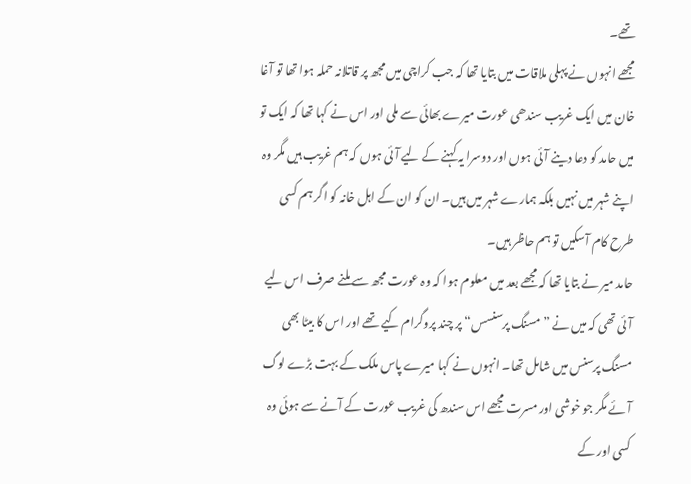تھے۔
مجھے انہوں نے پہلی ملاقات میں بتایا تھا کہ جب کراچی میں مجھ پر قاتلانہ حملہ ہوا تھا تو آغا خان میں ایک غریب سندھی عورت میرے بھائی سے ملی اور اس نے کہا تھا کہ ایک تو میں حامد کو دعا دینے آئی ہوں اور دوسرا یہ کہنے کے لیے آئی ہوں کہ ہم غریب ہیں مگر وہ اپنے شہر میں نہیں بلکہ ہمارے شہر میں ہیں۔ ان کو ان کے اہل خانہ کو اگر ہم کسی طرح کام آسکیں تو ہم حاظر ہیں۔
حامد میر نے بتایا تھا کہ مجھے بعد میں معلوم ہوا کہ وہ عورت مجھ سے ملنے صرف اس لیے آئی تھی کہ میں نے ”مسنگ پرسنسس“ پر چند پروگرام کیے تھے اور اس کا بیٹا بھی مسنگ پرسنس میں شامل تھا۔ انہوں نے کہا میرے پاس ملک کے بہت بڑے لوگ آئے مگر جو خوشی اور مسرت مجھے اس سندھ کی غریب عورت کے آنے سے ہوئی وہ کسی اور کے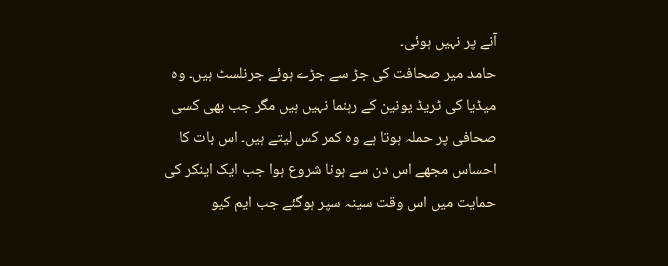آنے پر نہیں ہوئی۔
حامد میر صحافت کی جڑ سے جڑے ہوئے جرنلسٹ ہیں۔ وہ میڈیا کی ٹریڈ یونین کے رہنما نہیں ہیں مگر جب بھی کسی صحافی پر حملہ ہوتا ہے وہ کمر کس لیتے ہیں۔ اس بات کا احساس مجھے اس دن سے ہونا شروع ہوا جب ایک اینکر کی حمایت میں اس وقت سینہ سپر ہوگئے جب ایم کیو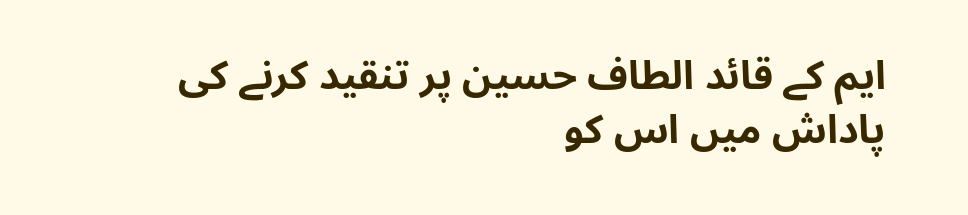ایم کے قائد الطاف حسین پر تنقید کرنے کی پاداش میں اس کو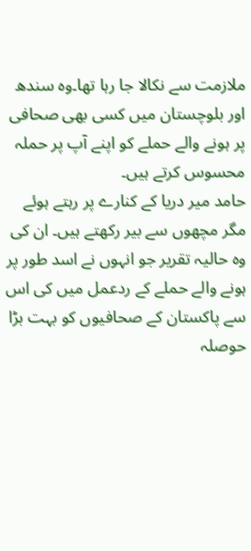ملازمت سے نکالا جا رہا تھا۔وہ سندھ اور بلوچستان میں کسی بھی صحافی پر ہونے والے حملے کو اپنے آپ پر حملہ محسوس کرتے ہیں۔
حامد میر دریا کے کنارے پر رہتے ہوئے مگر مچھوں سے بیر رکھتے ہیں۔ ان کی وہ حالیہ تقریر جو انہوں نے اسد طور پر ہونے والے حملے کے ردعمل میں کی اس سے پاکستان کے صحافیوں کو بہت بڑا حوصلہ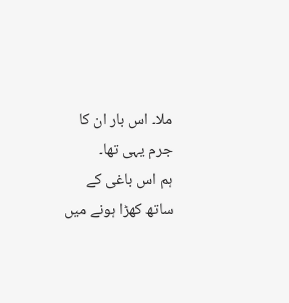ملا۔ اس بار ان کا جرم یہی تھا۔
ہم اس باغی کے ساتھ کھڑا ہونے میں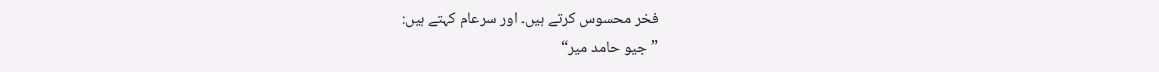فخر محسوس کرتے ہیں۔ اور سرعام کہتے ہیں:
”جیو حامد میر“